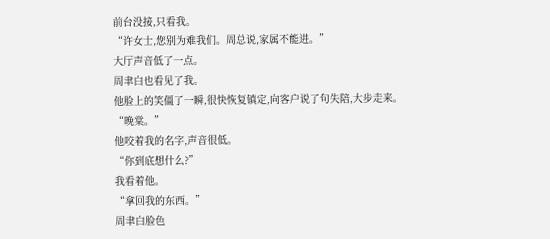前台没接,只看我。
“许女士,您别为难我们。周总说,家属不能进。”
大厅声音低了一点。
周聿白也看见了我。
他脸上的笑僵了一瞬,很快恢复镇定,向客户说了句失陪,大步走来。
“晚棠。”
他咬着我的名字,声音很低。
“你到底想什么?”
我看着他。
“拿回我的东西。”
周聿白脸色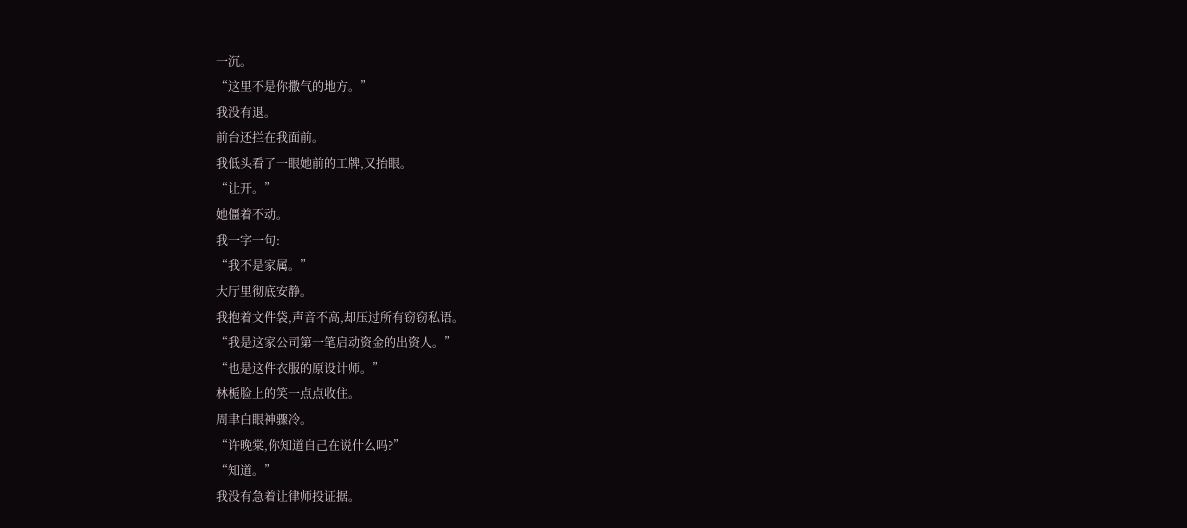一沉。
“这里不是你撒气的地方。”
我没有退。
前台还拦在我面前。
我低头看了一眼她前的工牌,又抬眼。
“让开。”
她僵着不动。
我一字一句:
“我不是家属。”
大厅里彻底安静。
我抱着文件袋,声音不高,却压过所有窃窃私语。
“我是这家公司第一笔启动资金的出资人。”
“也是这件衣服的原设计师。”
林栀脸上的笑一点点收住。
周聿白眼神骤冷。
“许晚棠,你知道自己在说什么吗?”
“知道。”
我没有急着让律师投证据。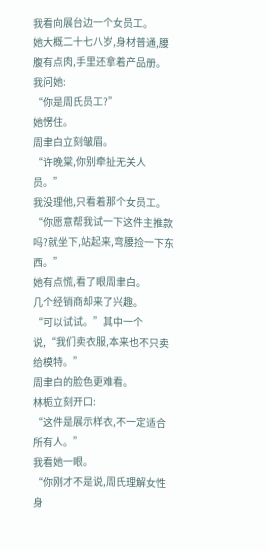我看向展台边一个女员工。
她大概二十七八岁,身材普通,腰腹有点肉,手里还拿着产品册。
我问她:
“你是周氏员工?”
她愣住。
周聿白立刻皱眉。
“许晚棠,你别牵扯无关人员。”
我没理他,只看着那个女员工。
“你愿意帮我试一下这件主推款吗?就坐下,站起来,弯腰捡一下东西。”
她有点慌,看了眼周聿白。
几个经销商却来了兴趣。
“可以试试。”其中一个说,“我们卖衣服,本来也不只卖给模特。”
周聿白的脸色更难看。
林栀立刻开口:
“这件是展示样衣,不一定适合所有人。”
我看她一眼。
“你刚才不是说,周氏理解女性身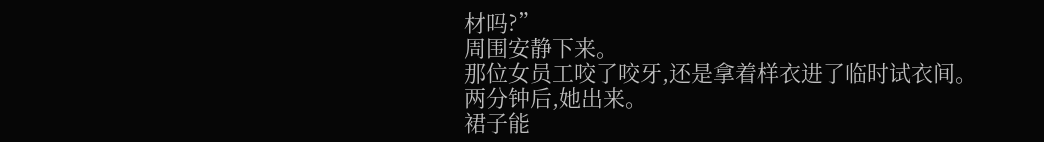材吗?”
周围安静下来。
那位女员工咬了咬牙,还是拿着样衣进了临时试衣间。
两分钟后,她出来。
裙子能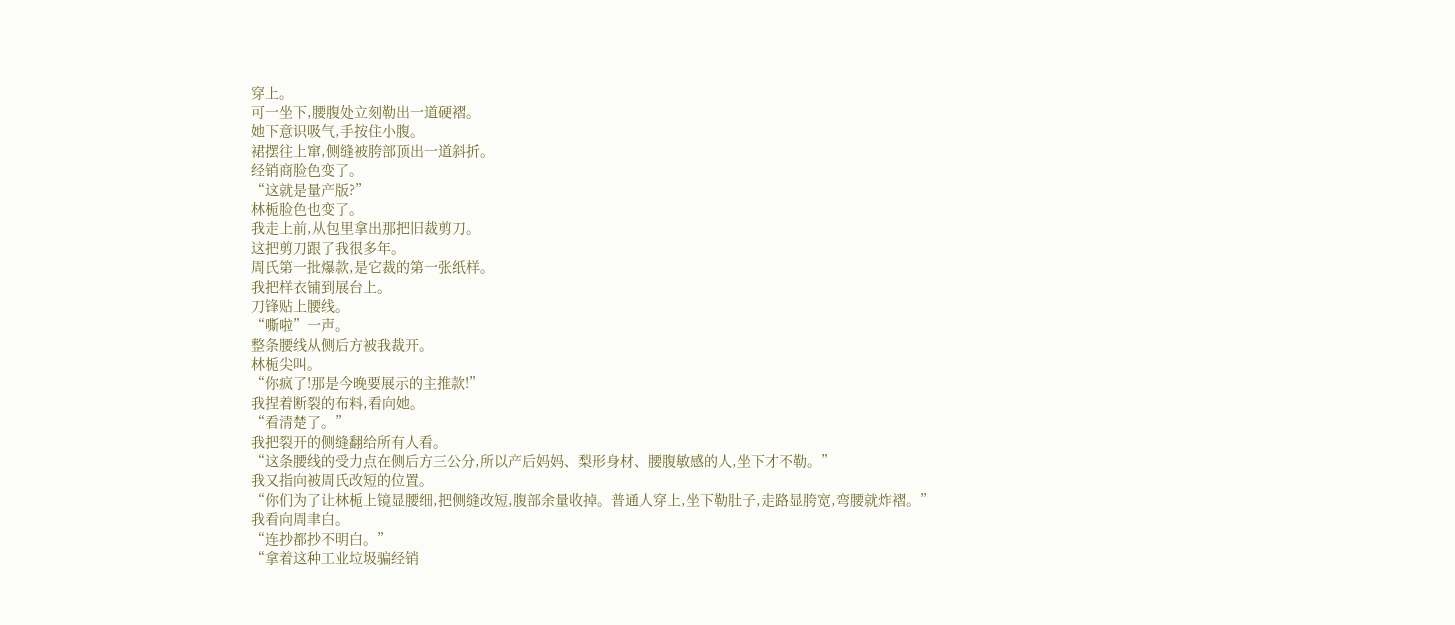穿上。
可一坐下,腰腹处立刻勒出一道硬褶。
她下意识吸气,手按住小腹。
裙摆往上窜,侧缝被胯部顶出一道斜折。
经销商脸色变了。
“这就是量产版?”
林栀脸色也变了。
我走上前,从包里拿出那把旧裁剪刀。
这把剪刀跟了我很多年。
周氏第一批爆款,是它裁的第一张纸样。
我把样衣铺到展台上。
刀锋贴上腰线。
“嘶啦”一声。
整条腰线从侧后方被我裁开。
林栀尖叫。
“你疯了!那是今晚要展示的主推款!”
我捏着断裂的布料,看向她。
“看清楚了。”
我把裂开的侧缝翻给所有人看。
“这条腰线的受力点在侧后方三公分,所以产后妈妈、梨形身材、腰腹敏感的人,坐下才不勒。”
我又指向被周氏改短的位置。
“你们为了让林栀上镜显腰细,把侧缝改短,腹部余量收掉。普通人穿上,坐下勒肚子,走路显胯宽,弯腰就炸褶。”
我看向周聿白。
“连抄都抄不明白。”
“拿着这种工业垃圾骗经销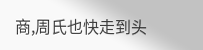商,周氏也快走到头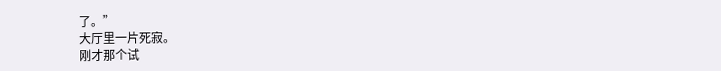了。”
大厅里一片死寂。
刚才那个试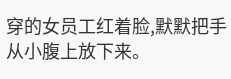穿的女员工红着脸,默默把手从小腹上放下来。